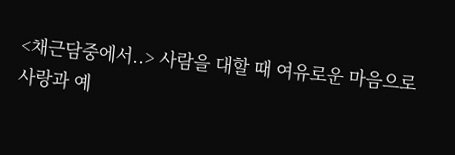<채근담중에서..> 사람을 대할 때 여유로운 마음으로 사랑과 예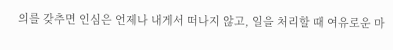의를 갖추면 인심은 언제나 내게서 떠나지 않고, 일을 처리할 때 여유로운 마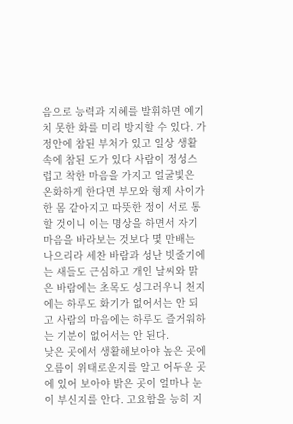음으로 능력과 지혜를 발휘하면 예기치 못한 화를 미리 방지할 수 있다. 가정안에 참된 부처가 있고 일상 생활 속에 참된 도가 있다 사람이 정성스럽고 착한 마음을 가지고 얼굴빛은 온화하게 한다면 부모와 형제 사이가 한 몸 같아지고 따뜻한 정이 서로 통할 것이니 이는 명상을 하면서 자기 마음을 바라보는 것보다 몇 만배는 나으리라 세찬 바람과 성난 빗줄기에는 새들도 근심하고 개인 날씨와 맑은 바람에는 초목도 싱그러우니 천지에는 하루도 화기가 없어서는 안 되고 사람의 마음에는 하루도 즐거워하는 기분이 없어서는 안 된다.
낮은 곳에서 생활해보아야 높은 곳에 오름이 위태로운지를 알고 어두운 곳에 있어 보아야 밝은 곳이 얼마나 눈이 부신지를 안다. 고요함을 능히 지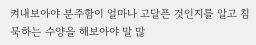켜내보아야 분주함이 얼마나 고달픈 것인지를 알고 침묵하는 수양을 해보아야 말 많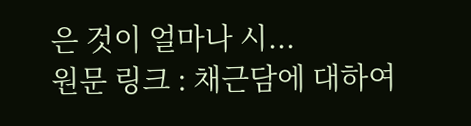은 것이 얼마나 시...
원문 링크 : 채근담에 대하여